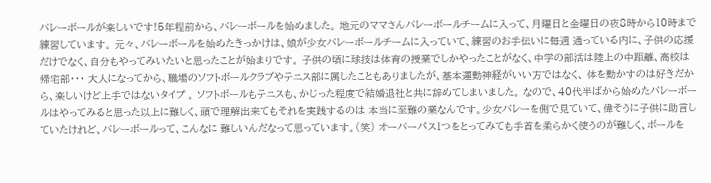バレーボールが楽しいです!5年程前から、バレーボールを始めました。 地元のママさんバレーボールチームに入って、月曜日と金曜日の夜8時から10時まで練習しています。 元々、バレーボールを始めたきっかけは、娘が少女バレーボールチームに入っていて、練習のお手伝いに毎週 通っている内に、子供の応援だけでなく、自分もやってみいたいと思ったことが始まりです。 子供の頃に球技は体育の授業でしかやったことがなく、中学の部活は陸上の中距離、高校は帰宅部・・・ 大人になってから、職場のソフトボールクラブやテニス部に属したこともありましたが、基本運動神経がいい方ではなく、 体を動かすのは好きだから、楽しいけど上手ではないタイプ 。 ソフトボールもテニスも、かじった程度で結婚退社と共に辞めてしまいました。 なので、40代半ばから始めたバレーボールはやってみると思った以上に難しく、頭で理解出来てもそれを実践するのは 本当に至難の業なんです。少女バレーを側で見ていて、偉そうに子供に助言していたけれど、バレーボールって、こんなに 難しいんだなって思っています。(笑) オーバーパス1つをとってみても手首を柔らかく使うのが難しく、ボールを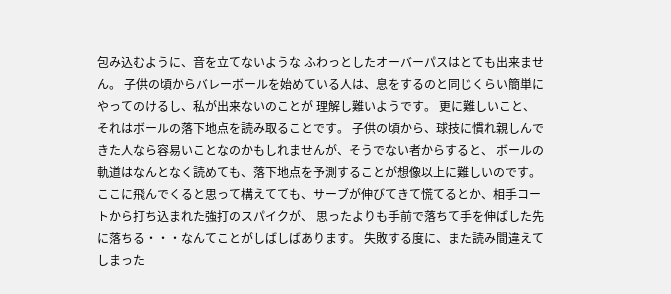包み込むように、音を立てないような ふわっとしたオーバーパスはとても出来ません。 子供の頃からバレーボールを始めている人は、息をするのと同じくらい簡単にやってのけるし、私が出来ないのことが 理解し難いようです。 更に難しいこと、それはボールの落下地点を読み取ることです。 子供の頃から、球技に慣れ親しんできた人なら容易いことなのかもしれませんが、そうでない者からすると、 ボールの軌道はなんとなく読めても、落下地点を予測することが想像以上に難しいのです。 ここに飛んでくると思って構えてても、サーブが伸びてきて慌てるとか、相手コートから打ち込まれた強打のスパイクが、 思ったよりも手前で落ちて手を伸ばした先に落ちる・・・なんてことがしばしばあります。 失敗する度に、また読み間違えてしまった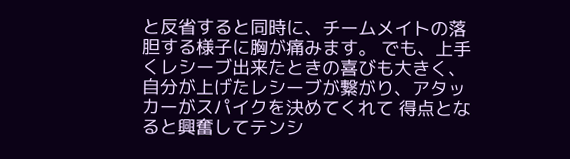と反省すると同時に、チームメイトの落胆する様子に胸が痛みます。 でも、上手くレシーブ出来たときの喜びも大きく、自分が上げたレシーブが繋がり、アタッカーがスパイクを決めてくれて 得点となると興奮してテンシ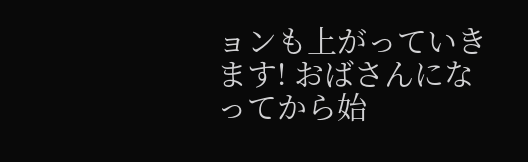ョンも上がっていきます! おばさんになってから始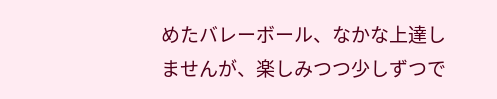めたバレーボール、なかな上達しませんが、楽しみつつ少しずつで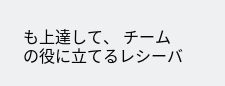も上達して、 チームの役に立てるレシーバ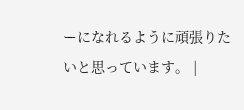ーになれるように頑張りたいと思っています。 |